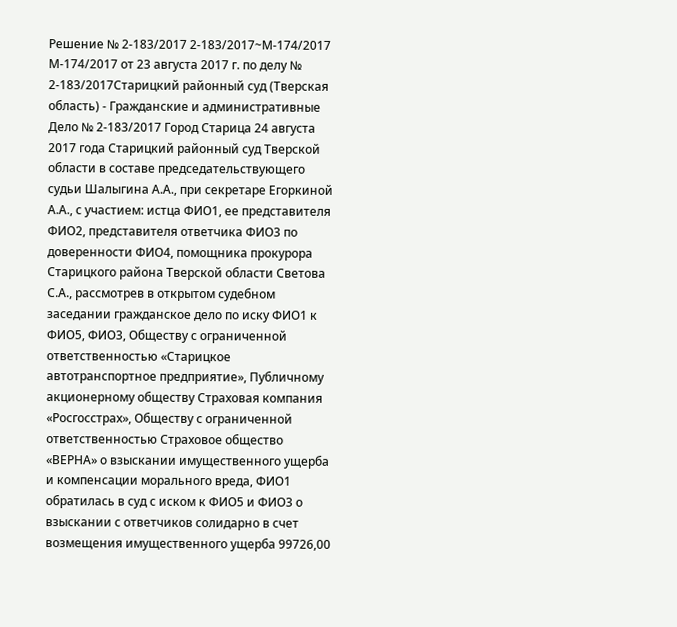Решение № 2-183/2017 2-183/2017~М-174/2017 М-174/2017 от 23 августа 2017 г. по делу № 2-183/2017Старицкий районный суд (Тверская область) - Гражданские и административные Дело № 2-183/2017 Город Старица 24 августа 2017 года Старицкий районный суд Тверской области в составе председательствующего судьи Шалыгина А.А., при секретаре Егоркиной А.А., с участием: истца ФИО1, ее представителя ФИО2, представителя ответчика ФИО3 по доверенности ФИО4, помощника прокурора Старицкого района Тверской области Светова С.А., рассмотрев в открытом судебном заседании гражданское дело по иску ФИО1 к ФИО5, ФИО3, Обществу с ограниченной ответственностью «Старицкое автотранспортное предприятие», Публичному акционерному обществу Страховая компания «Росгосстрах», Обществу с ограниченной ответственностью Страховое общество «ВЕРНА» о взыскании имущественного ущерба и компенсации морального вреда, ФИО1 обратилась в суд с иском к ФИО5 и ФИО3 о взыскании с ответчиков солидарно в счет возмещения имущественного ущерба 99726,00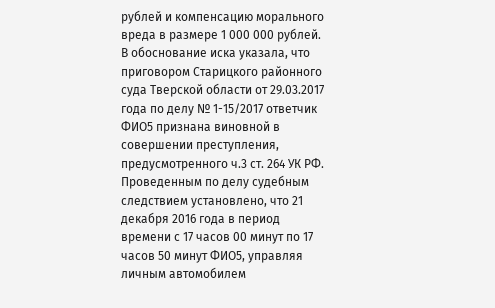рублей и компенсацию морального вреда в размере 1 000 000 рублей. В обоснование иска указала, что приговором Старицкого районного суда Тверской области от 29.03.2017 года по делу № 1-15/2017 ответчик ФИО5 признана виновной в совершении преступления, предусмотренного ч.3 ст. 264 УК РФ. Проведенным по делу судебным следствием установлено, что 21 декабря 2016 года в период времени с 17 часов 00 минут по 17 часов 50 минут ФИО5, управляя личным автомобилем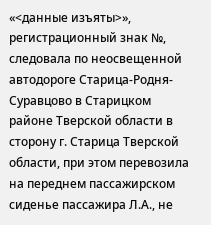«<данные изъяты>», регистрационный знак №, следовала по неосвещенной автодороге Старица-Родня-Суравцово в Старицком районе Тверской области в сторону г. Старица Тверской области, при этом перевозила на переднем пассажирском сиденье пассажира Л.А., не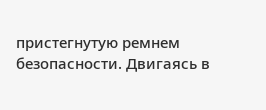пристегнутую ремнем безопасности. Двигаясь в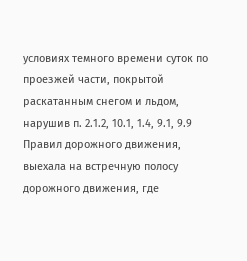условиях темного времени суток по проезжей части, покрытой раскатанным снегом и льдом, нарушив п. 2.1.2, 10.1, 1.4, 9.1, 9.9 Правил дорожного движения, выехала на встречную полосу дорожного движения, где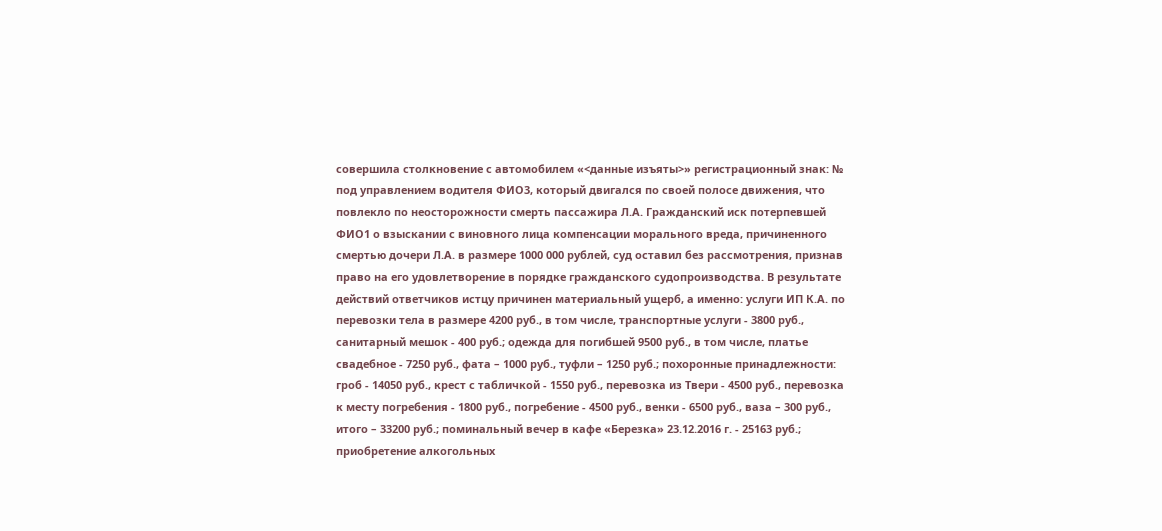совершила столкновение с автомобилем «<данные изъяты>» регистрационный знак: № под управлением водителя ФИО3, который двигался по своей полосе движения, что повлекло по неосторожности смерть пассажира Л.А. Гражданский иск потерпевшей ФИО1 о взыскании с виновного лица компенсации морального вреда, причиненного смертью дочери Л.А. в размере 1000 000 рублей, суд оставил без рассмотрения, признав право на его удовлетворение в порядке гражданского судопроизводства. В результате действий ответчиков истцу причинен материальный ущерб, а именно: услуги ИП К.А. по перевозки тела в размере 4200 руб., в том числе, транспортные услуги - 3800 руб., санитарный мешок - 400 руб.; одежда для погибшей 9500 руб., в том числе, платье свадебное - 7250 руб., фата – 1000 руб., туфли – 1250 руб.; похоронные принадлежности: гроб - 14050 руб., крест с табличкой - 1550 руб., перевозка из Твери - 4500 руб., перевозка к месту погребения - 1800 руб., погребение - 4500 руб., венки - 6500 руб., ваза – 300 руб., итого – 33200 руб.; поминальный вечер в кафе «Березка» 23.12.2016 г. - 25163 руб.; приобретение алкогольных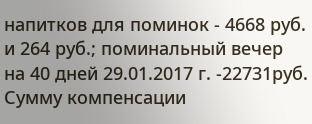напитков для поминок - 4668 руб. и 264 руб.; поминальный вечер на 40 дней 29.01.2017 г. -22731руб. Сумму компенсации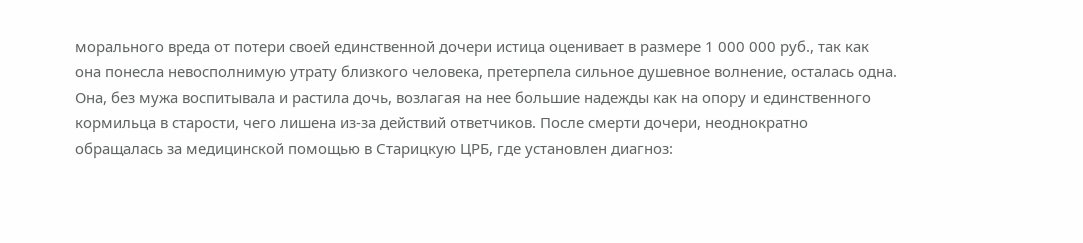морального вреда от потери своей единственной дочери истица оценивает в размере 1 000 000 руб., так как она понесла невосполнимую утрату близкого человека, претерпела сильное душевное волнение, осталась одна. Она, без мужа воспитывала и растила дочь, возлагая на нее большие надежды как на опору и единственного кормильца в старости, чего лишена из-за действий ответчиков. После смерти дочери, неоднократно обращалась за медицинской помощью в Старицкую ЦРБ, где установлен диагноз: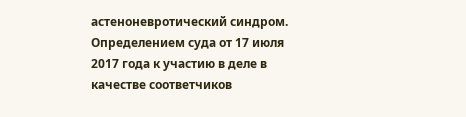астеноневротический синдром. Определением суда от 17 июля 2017 года к участию в деле в качестве соответчиков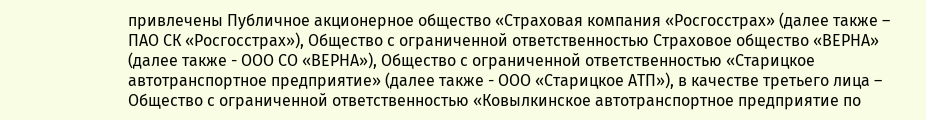привлечены Публичное акционерное общество «Страховая компания «Росгосстрах» (далее также – ПАО СК «Росгосстрах»), Общество с ограниченной ответственностью Страховое общество «ВЕРНА» (далее также - ООО СО «ВЕРНА»), Общество с ограниченной ответственностью «Старицкое автотранспортное предприятие» (далее также - ООО «Старицкое АТП»), в качестве третьего лица – Общество с ограниченной ответственностью «Ковылкинское автотранспортное предприятие по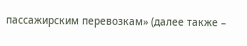пассажирским перевозкам» (далее также –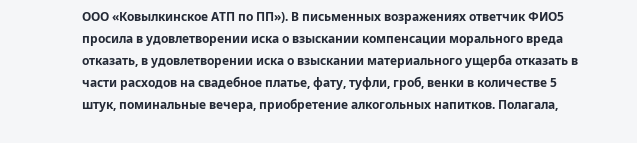ООО «Ковылкинское АТП по ПП»). В письменных возражениях ответчик ФИО5 просила в удовлетворении иска о взыскании компенсации морального вреда отказать, в удовлетворении иска о взыскании материального ущерба отказать в части расходов на свадебное платье, фату, туфли, гроб, венки в количестве 5 штук, поминальные вечера, приобретение алкогольных напитков. Полагала,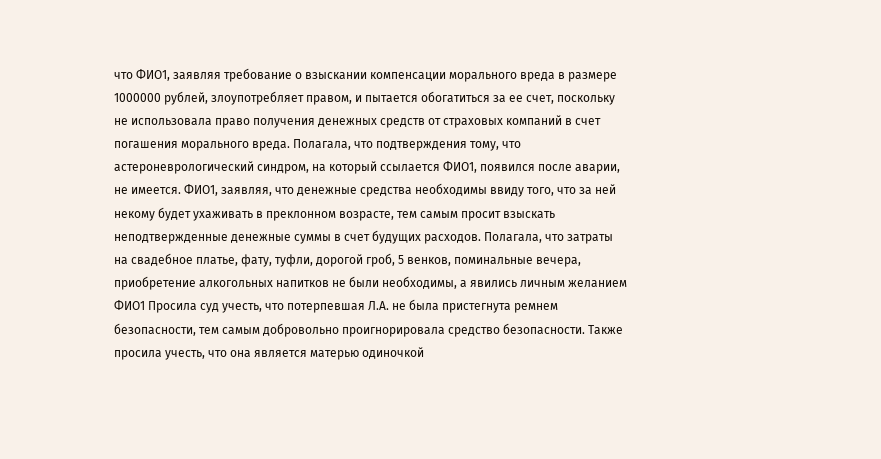что ФИО1, заявляя требование о взыскании компенсации морального вреда в размере 1000000 рублей, злоупотребляет правом, и пытается обогатиться за ее счет, поскольку не использовала право получения денежных средств от страховых компаний в счет погашения морального вреда. Полагала, что подтверждения тому, что астероневрологический синдром, на который ссылается ФИО1, появился после аварии, не имеется. ФИО1, заявляя, что денежные средства необходимы ввиду того, что за ней некому будет ухаживать в преклонном возрасте, тем самым просит взыскать неподтвержденные денежные суммы в счет будущих расходов. Полагала, что затраты на свадебное платье, фату, туфли, дорогой гроб, 5 венков, поминальные вечера, приобретение алкогольных напитков не были необходимы, а явились личным желанием ФИО1 Просила суд учесть, что потерпевшая Л.А. не была пристегнута ремнем безопасности, тем самым добровольно проигнорировала средство безопасности. Также просила учесть, что она является матерью одиночкой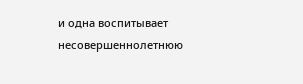и одна воспитывает несовершеннолетнюю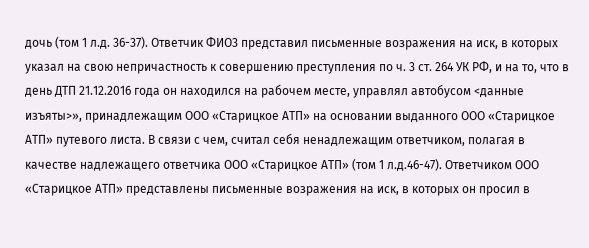дочь (том 1 л.д. 36-37). Ответчик ФИО3 представил письменные возражения на иск, в которых указал на свою непричастность к совершению преступления по ч. 3 ст. 264 УК РФ, и на то, что в день ДТП 21.12.2016 года он находился на рабочем месте, управлял автобусом <данные изъяты>», принадлежащим ООО «Старицкое АТП» на основании выданного ООО «Старицкое АТП» путевого листа. В связи с чем, считал себя ненадлежащим ответчиком, полагая в качестве надлежащего ответчика ООО «Старицкое АТП» (том 1 л.д.46-47). Ответчиком ООО «Старицкое АТП» представлены письменные возражения на иск, в которых он просил в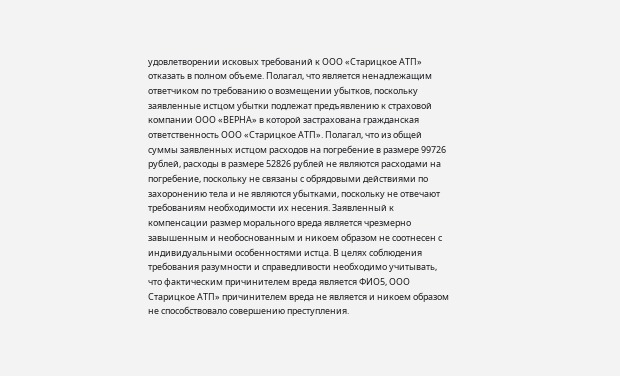удовлетворении исковых требований к ООО «Старицкое АТП» отказать в полном объеме. Полагал, что является ненадлежащим ответчиком по требованию о возмещении убытков, поскольку заявленные истцом убытки подлежат предъявлению к страховой компании ООО «ВЕРНА» в которой застрахована гражданская ответственность ООО «Старицкое АТП». Полагал, что из общей суммы заявленных истцом расходов на погребение в размере 99726 рублей, расходы в размере 52826 рублей не являются расходами на погребение, поскольку не связаны с обрядовыми действиями по захоронению тела и не являются убытками, поскольку не отвечают требованиям необходимости их несения. Заявленный к компенсации размер морального вреда является чрезмерно завышенным и необоснованным и никоем образом не соотнесен с индивидуальными особенностями истца. В целях соблюдения требования разумности и справедливости необходимо учитывать, что фактическим причинителем вреда является ФИО5, ООО Старицкое АТП» причинителем вреда не является и никоем образом не способствовало совершению преступления.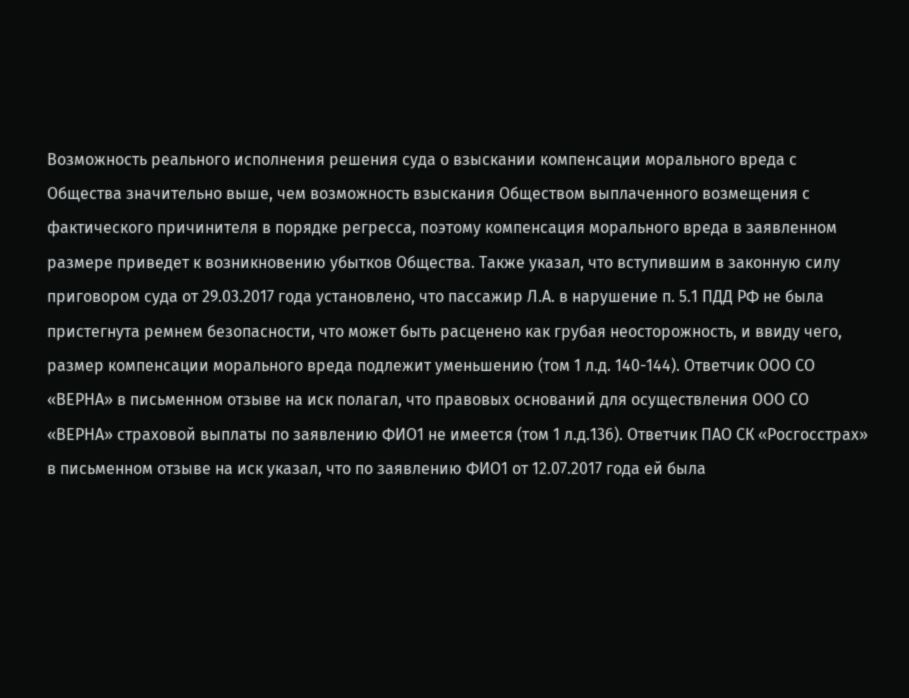Возможность реального исполнения решения суда о взыскании компенсации морального вреда с Общества значительно выше, чем возможность взыскания Обществом выплаченного возмещения с фактического причинителя в порядке регресса, поэтому компенсация морального вреда в заявленном размере приведет к возникновению убытков Общества. Также указал, что вступившим в законную силу приговором суда от 29.03.2017 года установлено, что пассажир Л.А. в нарушение п. 5.1 ПДД РФ не была пристегнута ремнем безопасности, что может быть расценено как грубая неосторожность, и ввиду чего, размер компенсации морального вреда подлежит уменьшению (том 1 л.д. 140-144). Ответчик ООО СО «ВЕРНА» в письменном отзыве на иск полагал, что правовых оснований для осуществления ООО СО «ВЕРНА» страховой выплаты по заявлению ФИО1 не имеется (том 1 л.д.136). Ответчик ПАО СК «Росгосстрах» в письменном отзыве на иск указал, что по заявлению ФИО1 от 12.07.2017 года ей была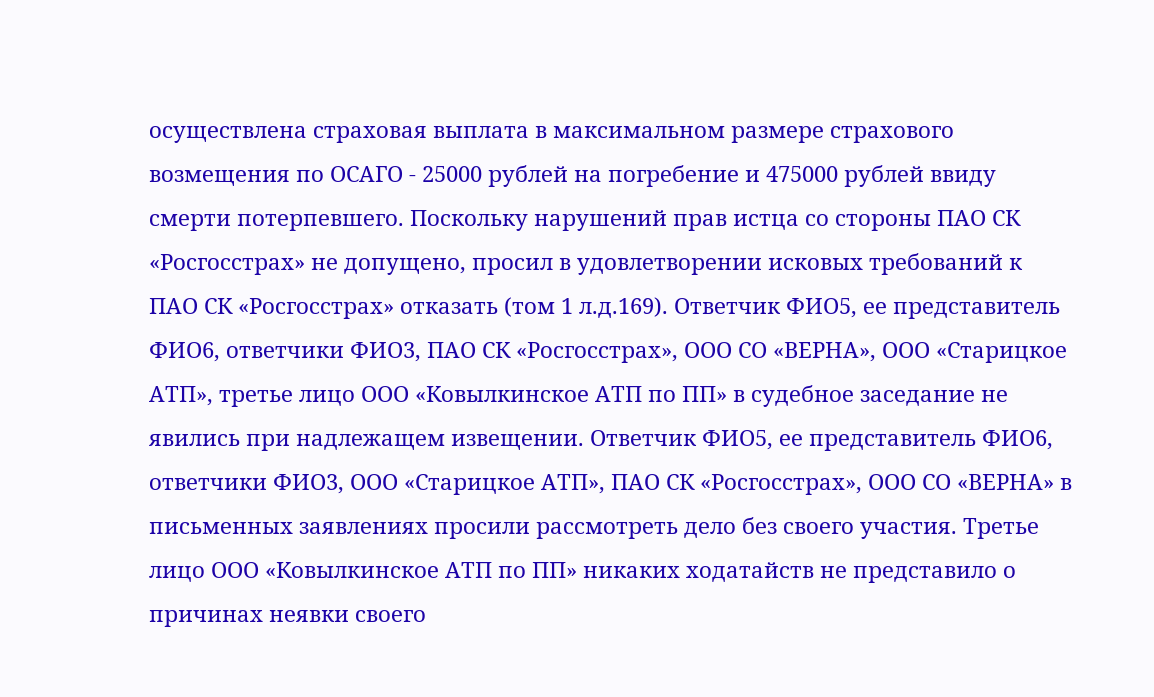осуществлена страховая выплата в максимальном размере страхового возмещения по ОСАГО - 25000 рублей на погребение и 475000 рублей ввиду смерти потерпевшего. Поскольку нарушений прав истца со стороны ПАО СК «Росгосстрах» не допущено, просил в удовлетворении исковых требований к ПАО СК «Росгосстрах» отказать (том 1 л.д.169). Ответчик ФИО5, ее представитель ФИО6, ответчики ФИО3, ПАО СК «Росгосстрах», ООО СО «ВЕРНА», ООО «Старицкое АТП», третье лицо ООО «Ковылкинское АТП по ПП» в судебное заседание не явились при надлежащем извещении. Ответчик ФИО5, ее представитель ФИО6, ответчики ФИО3, ООО «Старицкое АТП», ПАО СК «Росгосстрах», ООО СО «ВЕРНА» в письменных заявлениях просили рассмотреть дело без своего участия. Третье лицо ООО «Ковылкинское АТП по ПП» никаких ходатайств не представило о причинах неявки своего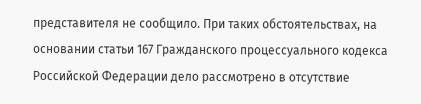представителя не сообщило. При таких обстоятельствах, на основании статьи 167 Гражданского процессуального кодекса Российской Федерации дело рассмотрено в отсутствие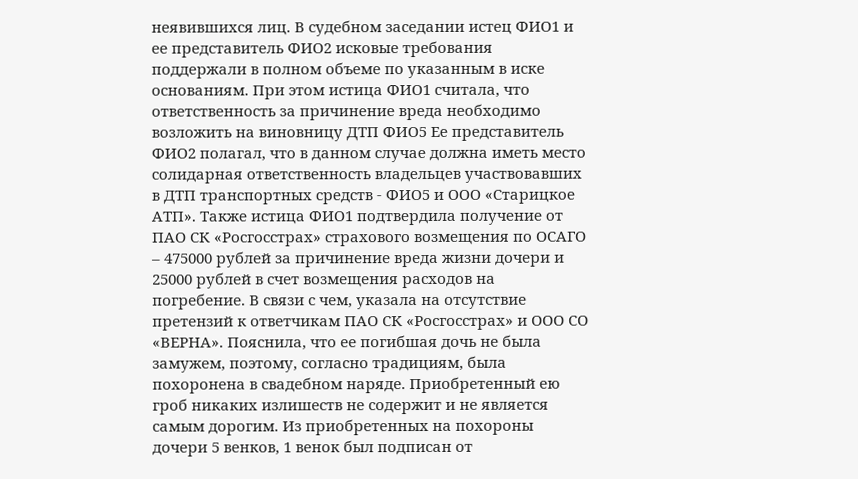неявившихся лиц. В судебном заседании истец ФИО1 и ее представитель ФИО2 исковые требования поддержали в полном объеме по указанным в иске основаниям. При этом истица ФИО1 считала, что ответственность за причинение вреда необходимо возложить на виновницу ДТП ФИО5 Ее представитель ФИО2 полагал, что в данном случае должна иметь место солидарная ответственность владельцев участвовавших в ДТП транспортных средств - ФИО5 и ООО «Старицкое АТП». Также истица ФИО1 подтвердила получение от ПАО СК «Росгосстрах» страхового возмещения по ОСАГО – 475000 рублей за причинение вреда жизни дочери и 25000 рублей в счет возмещения расходов на погребение. В связи с чем, указала на отсутствие претензий к ответчикам ПАО СК «Росгосстрах» и ООО СО «ВЕРНА». Пояснила, что ее погибшая дочь не была замужем, поэтому, согласно традициям, была похоронена в свадебном наряде. Приобретенный ею гроб никаких излишеств не содержит и не является самым дорогим. Из приобретенных на похороны дочери 5 венков, 1 венок был подписан от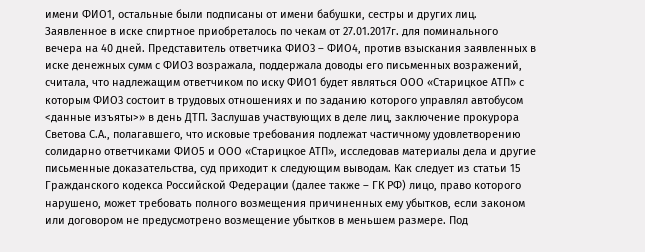имени ФИО1, остальные были подписаны от имени бабушки, сестры и других лиц. Заявленное в иске спиртное приобреталось по чекам от 27.01.2017г. для поминального вечера на 40 дней. Представитель ответчика ФИО3 – ФИО4, против взыскания заявленных в иске денежных сумм с ФИО3 возражала, поддержала доводы его письменных возражений, считала, что надлежащим ответчиком по иску ФИО1 будет являться ООО «Старицкое АТП» с которым ФИО3 состоит в трудовых отношениях и по заданию которого управлял автобусом <данные изъяты>» в день ДТП. Заслушав участвующих в деле лиц, заключение прокурора Светова С.А., полагавшего, что исковые требования подлежат частичному удовлетворению солидарно ответчиками ФИО5 и ООО «Старицкое АТП», исследовав материалы дела и другие письменные доказательства, суд приходит к следующим выводам. Как следует из статьи 15 Гражданского кодекса Российской Федерации (далее также – ГК РФ) лицо, право которого нарушено, может требовать полного возмещения причиненных ему убытков, если законом или договором не предусмотрено возмещение убытков в меньшем размере. Под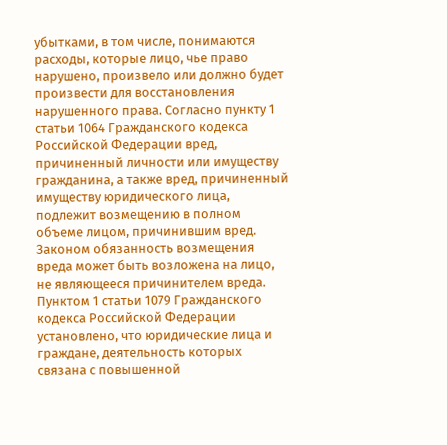убытками, в том числе, понимаются расходы, которые лицо, чье право нарушено, произвело или должно будет произвести для восстановления нарушенного права. Согласно пункту 1 статьи 1064 Гражданского кодекса Российской Федерации вред, причиненный личности или имуществу гражданина, а также вред, причиненный имуществу юридического лица, подлежит возмещению в полном объеме лицом, причинившим вред. Законом обязанность возмещения вреда может быть возложена на лицо, не являющееся причинителем вреда. Пунктом 1 статьи 1079 Гражданского кодекса Российской Федерации установлено, что юридические лица и граждане, деятельность которых связана с повышенной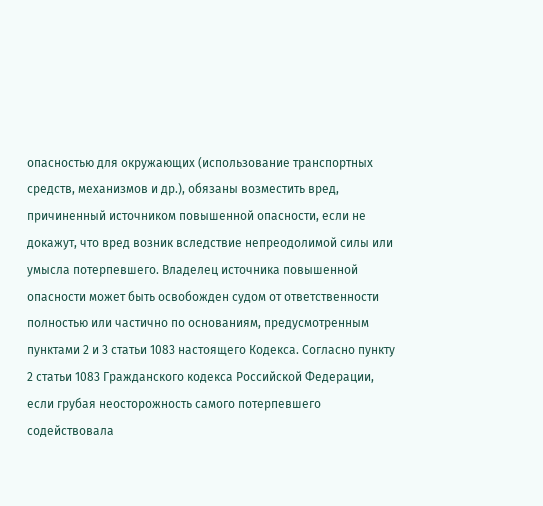опасностью для окружающих (использование транспортных средств, механизмов и др.), обязаны возместить вред, причиненный источником повышенной опасности, если не докажут, что вред возник вследствие непреодолимой силы или умысла потерпевшего. Владелец источника повышенной опасности может быть освобожден судом от ответственности полностью или частично по основаниям, предусмотренным пунктами 2 и 3 статьи 1083 настоящего Кодекса. Согласно пункту 2 статьи 1083 Гражданского кодекса Российской Федерации, если грубая неосторожность самого потерпевшего содействовала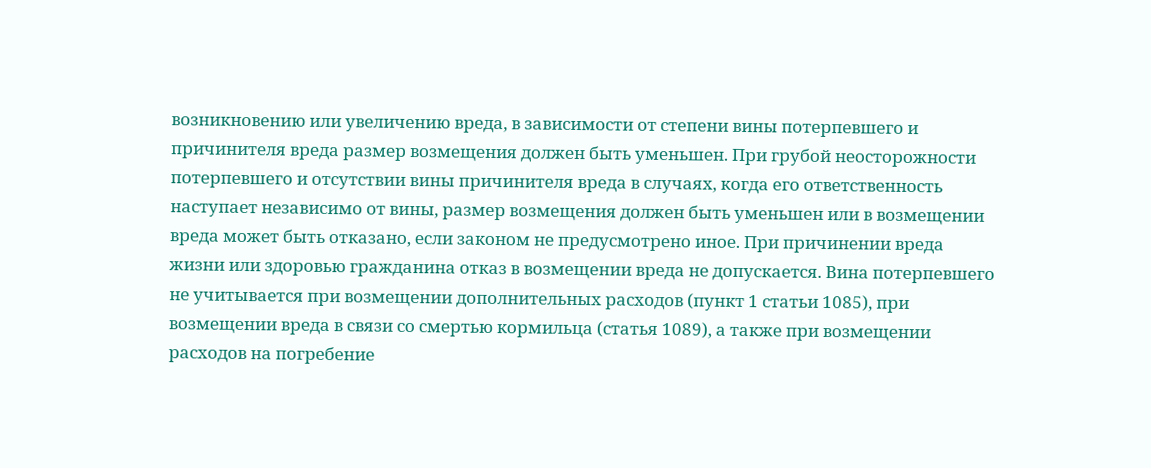возникновению или увеличению вреда, в зависимости от степени вины потерпевшего и причинителя вреда размер возмещения должен быть уменьшен. При грубой неосторожности потерпевшего и отсутствии вины причинителя вреда в случаях, когда его ответственность наступает независимо от вины, размер возмещения должен быть уменьшен или в возмещении вреда может быть отказано, если законом не предусмотрено иное. При причинении вреда жизни или здоровью гражданина отказ в возмещении вреда не допускается. Вина потерпевшего не учитывается при возмещении дополнительных расходов (пункт 1 статьи 1085), при возмещении вреда в связи со смертью кормильца (статья 1089), а также при возмещении расходов на погребение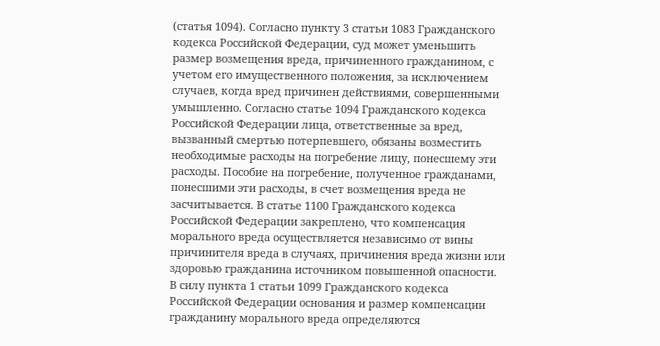(статья 1094). Согласно пункту 3 статьи 1083 Гражданского кодекса Российской Федерации, суд может уменьшить размер возмещения вреда, причиненного гражданином, с учетом его имущественного положения, за исключением случаев, когда вред причинен действиями, совершенными умышленно. Согласно статье 1094 Гражданского кодекса Российской Федерации лица, ответственные за вред, вызванный смертью потерпевшего, обязаны возместить необходимые расходы на погребение лицу, понесшему эти расходы. Пособие на погребение, полученное гражданами, понесшими эти расходы, в счет возмещения вреда не засчитывается. В статье 1100 Гражданского кодекса Российской Федерации закреплено, что компенсация морального вреда осуществляется независимо от вины причинителя вреда в случаях, причинения вреда жизни или здоровью гражданина источником повышенной опасности. В силу пункта 1 статьи 1099 Гражданского кодекса Российской Федерации основания и размер компенсации гражданину морального вреда определяются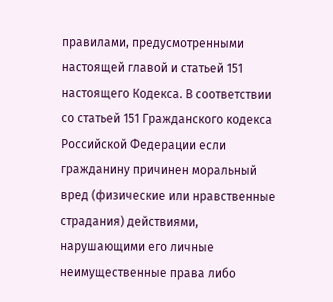правилами, предусмотренными настоящей главой и статьей 151 настоящего Кодекса. В соответствии со статьей 151 Гражданского кодекса Российской Федерации если гражданину причинен моральный вред (физические или нравственные страдания) действиями, нарушающими его личные неимущественные права либо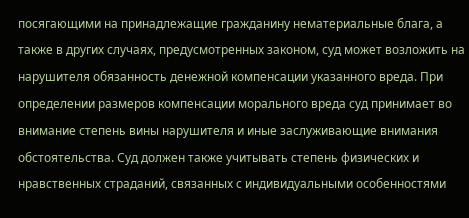посягающими на принадлежащие гражданину нематериальные блага, а также в других случаях, предусмотренных законом, суд может возложить на нарушителя обязанность денежной компенсации указанного вреда. При определении размеров компенсации морального вреда суд принимает во внимание степень вины нарушителя и иные заслуживающие внимания обстоятельства. Суд должен также учитывать степень физических и нравственных страданий, связанных с индивидуальными особенностями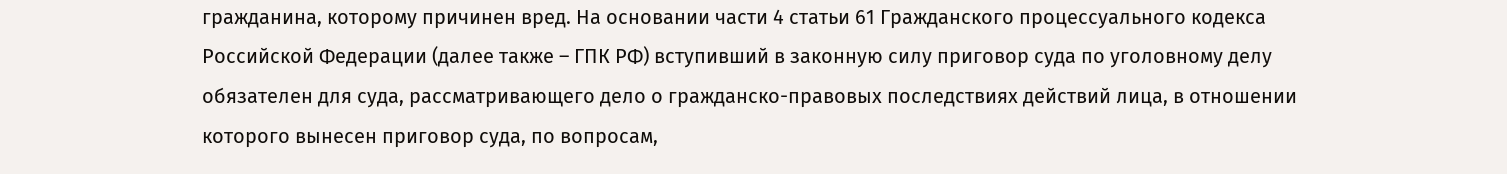гражданина, которому причинен вред. На основании части 4 статьи 61 Гражданского процессуального кодекса Российской Федерации (далее также – ГПК РФ) вступивший в законную силу приговор суда по уголовному делу обязателен для суда, рассматривающего дело о гражданско-правовых последствиях действий лица, в отношении которого вынесен приговор суда, по вопросам,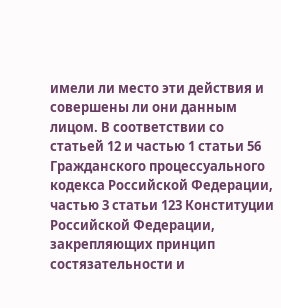имели ли место эти действия и совершены ли они данным лицом. В соответствии со статьей 12 и частью 1 статьи 56 Гражданского процессуального кодекса Российской Федерации, частью 3 статьи 123 Конституции Российской Федерации, закрепляющих принцип состязательности и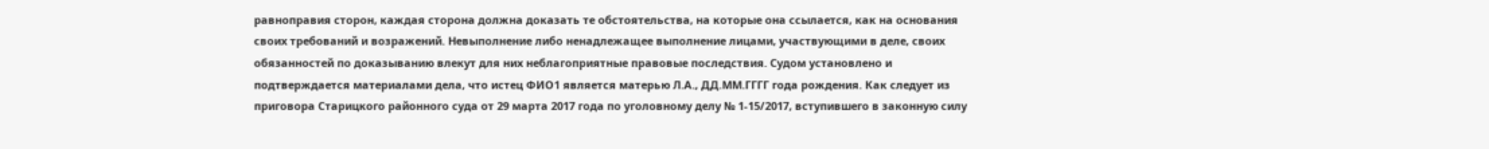равноправия сторон, каждая сторона должна доказать те обстоятельства, на которые она ссылается, как на основания своих требований и возражений. Невыполнение либо ненадлежащее выполнение лицами, участвующими в деле, своих обязанностей по доказыванию влекут для них неблагоприятные правовые последствия. Судом установлено и подтверждается материалами дела, что истец ФИО1 является матерью Л.А., ДД.ММ.ГГГГ года рождения. Как следует из приговора Старицкого районного суда от 29 марта 2017 года по уголовному делу № 1-15/2017, вступившего в законную силу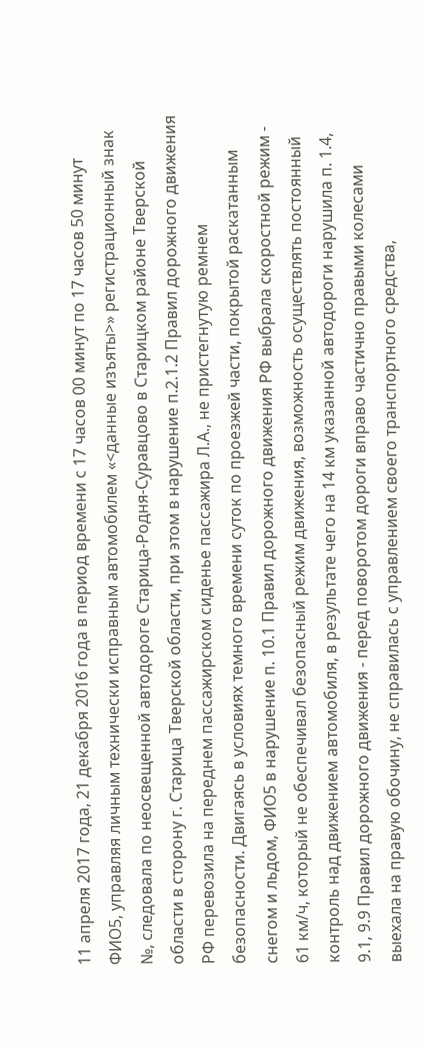11 апреля 2017 года, 21 декабря 2016 года в период времени с 17 часов 00 минут по 17 часов 50 минут ФИО5, управляя личным технически исправным автомобилем «<данные изъяты>» регистрационный знак №, следовала по неосвещенной автодороге Старица-Родня-Суравцово в Старицком районе Тверской области в сторону г. Старица Тверской области, при этом в нарушение п.2.1.2 Правил дорожного движения РФ перевозила на переднем пассажирском сиденье пассажира Л.А., не пристегнутую ремнем безопасности. Двигаясь в условиях темного времени суток по проезжей части, покрытой раскатанным снегом и льдом, ФИО5 в нарушение п. 10.1 Правил дорожного движения РФ выбрала скоростной режим - 61 км/ч, который не обеспечивал безопасный режим движения, возможность осуществлять постоянный контроль над движением автомобиля, в результате чего на 14 км указанной автодороги нарушила п. 1.4, 9.1, 9.9 Правил дорожного движения - перед поворотом дороги вправо частично правыми колесами выехала на правую обочину, не справилась с управлением своего транспортного средства,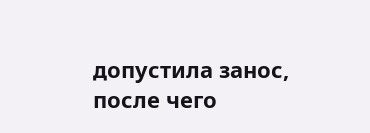допустила занос, после чего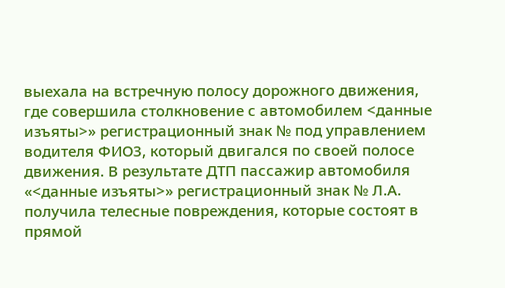выехала на встречную полосу дорожного движения, где совершила столкновение с автомобилем <данные изъяты>» регистрационный знак № под управлением водителя ФИО3, который двигался по своей полосе движения. В результате ДТП пассажир автомобиля «<данные изъяты>» регистрационный знак № Л.А. получила телесные повреждения, которые состоят в прямой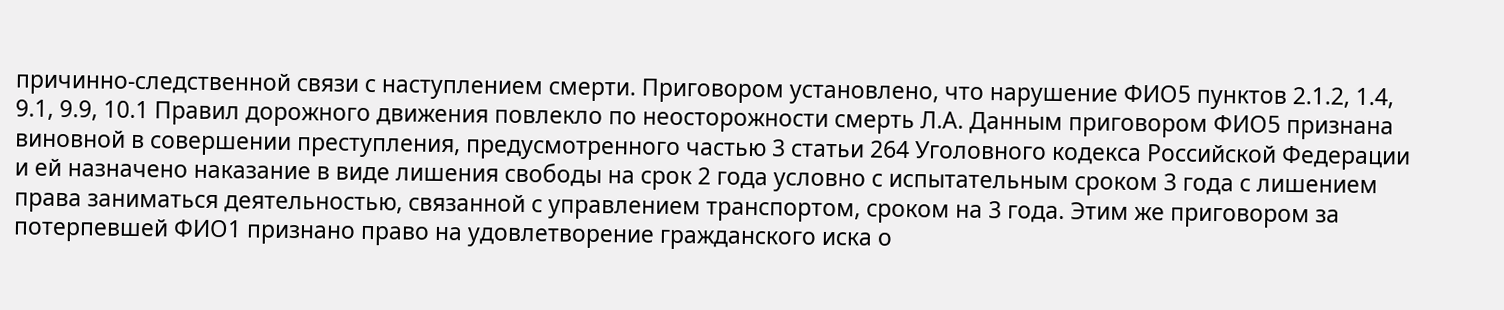причинно-следственной связи с наступлением смерти. Приговором установлено, что нарушение ФИО5 пунктов 2.1.2, 1.4, 9.1, 9.9, 10.1 Правил дорожного движения повлекло по неосторожности смерть Л.А. Данным приговором ФИО5 признана виновной в совершении преступления, предусмотренного частью 3 статьи 264 Уголовного кодекса Российской Федерации и ей назначено наказание в виде лишения свободы на срок 2 года условно с испытательным сроком 3 года с лишением права заниматься деятельностью, связанной с управлением транспортом, сроком на 3 года. Этим же приговором за потерпевшей ФИО1 признано право на удовлетворение гражданского иска о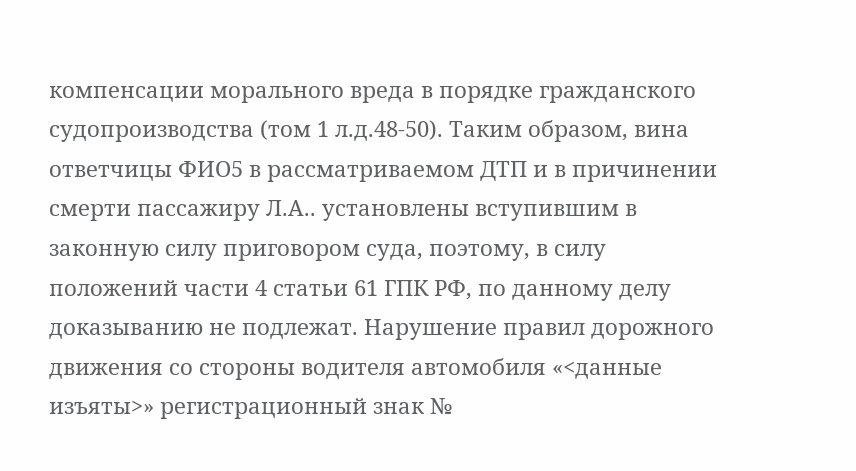компенсации морального вреда в порядке гражданского судопроизводства (том 1 л.д.48-50). Таким образом, вина ответчицы ФИО5 в рассматриваемом ДТП и в причинении смерти пассажиру Л.А.. установлены вступившим в законную силу приговором суда, поэтому, в силу положений части 4 статьи 61 ГПК РФ, по данному делу доказыванию не подлежат. Нарушение правил дорожного движения со стороны водителя автомобиля «<данные изъяты>» регистрационный знак №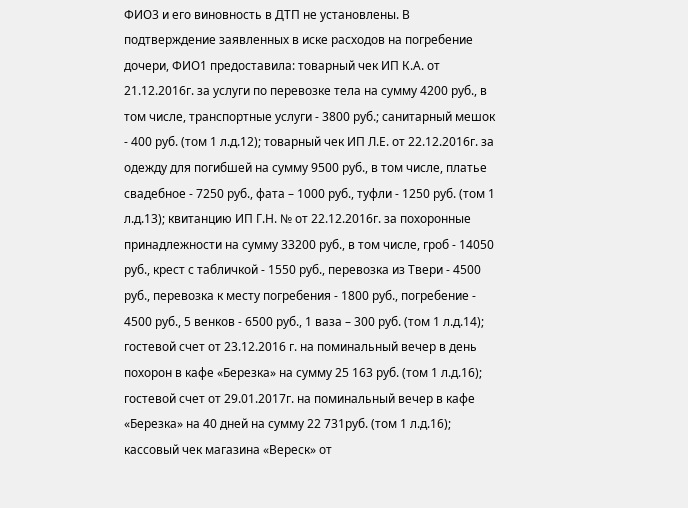ФИО3 и его виновность в ДТП не установлены. В подтверждение заявленных в иске расходов на погребение дочери, ФИО1 предоставила: товарный чек ИП К.А. от 21.12.2016г. за услуги по перевозке тела на сумму 4200 руб., в том числе, транспортные услуги - 3800 руб.; санитарный мешок - 400 руб. (том 1 л.д.12); товарный чек ИП Л.Е. от 22.12.2016г. за одежду для погибшей на сумму 9500 руб., в том числе, платье свадебное - 7250 руб., фата – 1000 руб., туфли - 1250 руб. (том 1 л.д.13); квитанцию ИП Г.Н. № от 22.12.2016г. за похоронные принадлежности на сумму 33200 руб., в том числе, гроб - 14050 руб., крест с табличкой - 1550 руб., перевозка из Твери - 4500 руб., перевозка к месту погребения - 1800 руб., погребение - 4500 руб., 5 венков - 6500 руб., 1 ваза – 300 руб. (том 1 л.д.14); гостевой счет от 23.12.2016 г. на поминальный вечер в день похорон в кафе «Березка» на сумму 25 163 руб. (том 1 л.д.16); гостевой счет от 29.01.2017г. на поминальный вечер в кафе «Березка» на 40 дней на сумму 22 731руб. (том 1 л.д.16); кассовый чек магазина «Вереск» от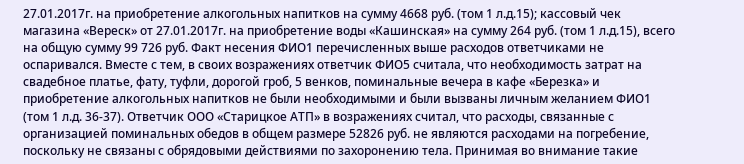27.01.2017г. на приобретение алкогольных напитков на сумму 4668 руб. (том 1 л.д.15); кассовый чек магазина «Вереск» от 27.01.2017г. на приобретение воды «Кашинская» на сумму 264 руб. (том 1 л.д.15), всего на общую сумму 99 726 руб. Факт несения ФИО1 перечисленных выше расходов ответчиками не оспаривался. Вместе с тем, в своих возражениях ответчик ФИО5 считала, что необходимость затрат на свадебное платье, фату, туфли, дорогой гроб, 5 венков, поминальные вечера в кафе «Березка» и приобретение алкогольных напитков не были необходимыми и были вызваны личным желанием ФИО1 (том 1 л.д. 36-37). Ответчик ООО «Старицкое АТП» в возражениях считал, что расходы, связанные с организацией поминальных обедов в общем размере 52826 руб. не являются расходами на погребение, поскольку не связаны с обрядовыми действиями по захоронению тела. Принимая во внимание такие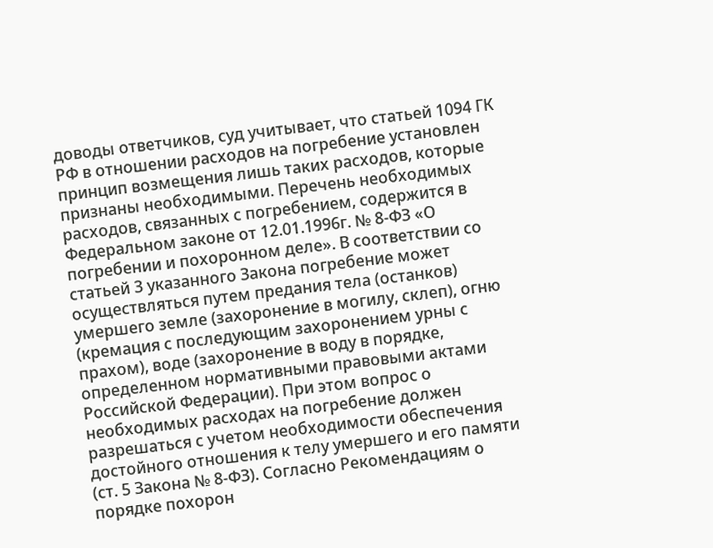доводы ответчиков, суд учитывает, что статьей 1094 ГК РФ в отношении расходов на погребение установлен принцип возмещения лишь таких расходов, которые признаны необходимыми. Перечень необходимых расходов, связанных с погребением, содержится в Федеральном законе от 12.01.1996г. № 8-ФЗ «О погребении и похоронном деле». В соответствии со статьей 3 указанного Закона погребение может осуществляться путем предания тела (останков) умершего земле (захоронение в могилу, склеп), огню (кремация с последующим захоронением урны с прахом), воде (захоронение в воду в порядке, определенном нормативными правовыми актами Российской Федерации). При этом вопрос о необходимых расходах на погребение должен разрешаться с учетом необходимости обеспечения достойного отношения к телу умершего и его памяти (ст. 5 Закона № 8-ФЗ). Согласно Рекомендациям о порядке похорон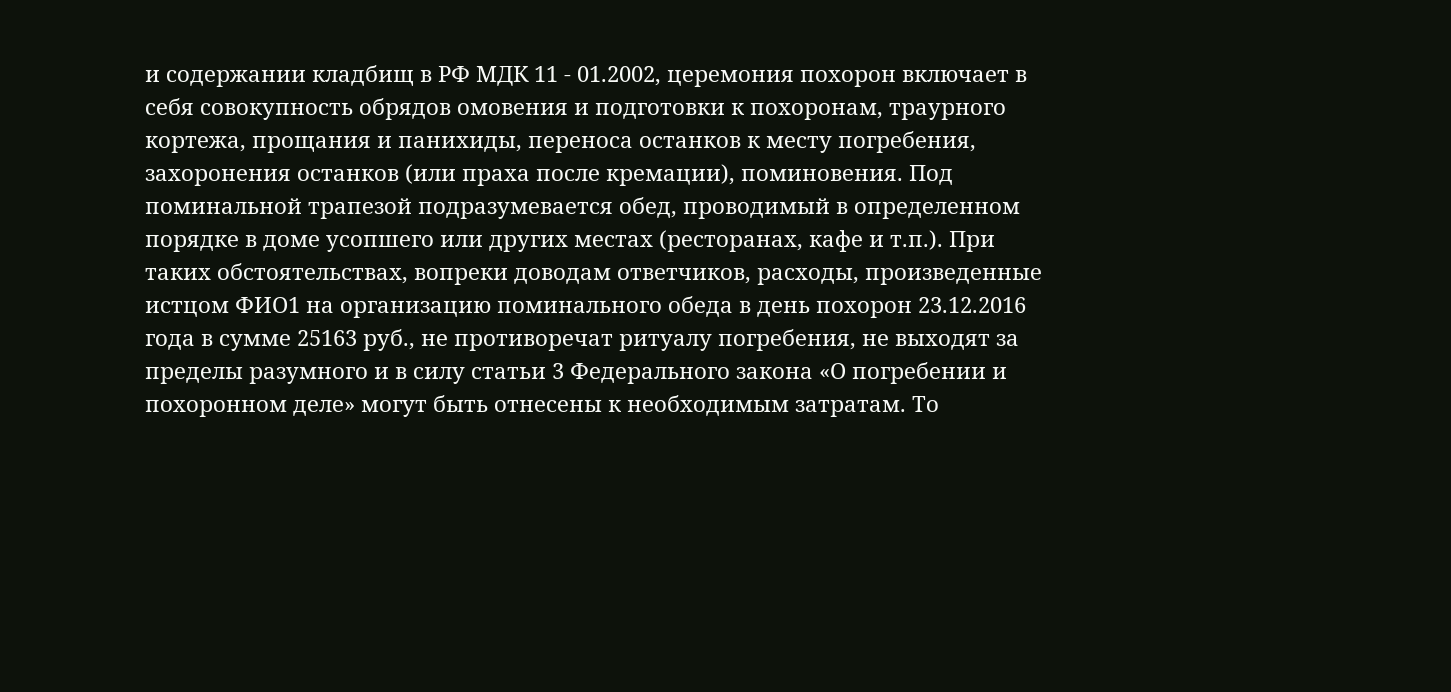и содержании кладбищ в РФ МДК 11 - 01.2002, церемония похорон включает в себя совокупность обрядов омовения и подготовки к похоронам, траурного кортежа, прощания и панихиды, переноса останков к месту погребения, захоронения останков (или праха после кремации), поминовения. Под поминальной трапезой подразумевается обед, проводимый в определенном порядке в доме усопшего или других местах (ресторанах, кафе и т.п.). При таких обстоятельствах, вопреки доводам ответчиков, расходы, произведенные истцом ФИО1 на организацию поминального обеда в день похорон 23.12.2016 года в сумме 25163 руб., не противоречат ритуалу погребения, не выходят за пределы разумного и в силу статьи 3 Федерального закона «О погребении и похоронном деле» могут быть отнесены к необходимым затратам. То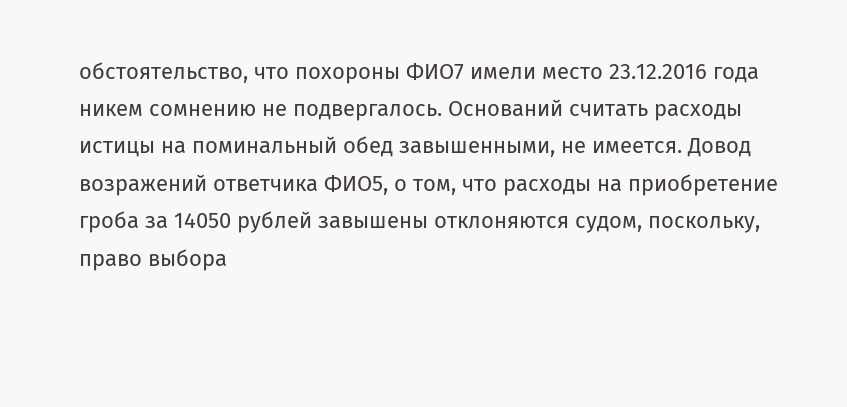обстоятельство, что похороны ФИО7 имели место 23.12.2016 года никем сомнению не подвергалось. Оснований считать расходы истицы на поминальный обед завышенными, не имеется. Довод возражений ответчика ФИО5, о том, что расходы на приобретение гроба за 14050 рублей завышены отклоняются судом, поскольку, право выбора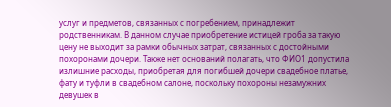услуг и предметов, связанных с погребением, принадлежит родственникам. В данном случае приобретение истицей гроба за такую цену не выходит за рамки обычных затрат, связанных с достойными похоронами дочери. Также нет оснований полагать, что ФИО1 допустила излишние расходы, приобретая для погибшей дочери свадебное платье, фату и туфли в свадебном салоне, поскольку похороны незамужних девушек в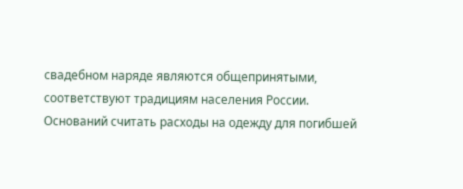свадебном наряде являются общепринятыми, соответствуют традициям населения России. Оснований считать расходы на одежду для погибшей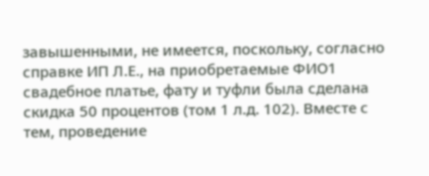завышенными, не имеется, поскольку, согласно справке ИП Л.Е., на приобретаемые ФИО1 свадебное платье, фату и туфли была сделана скидка 50 процентов (том 1 л.д. 102). Вместе с тем, проведение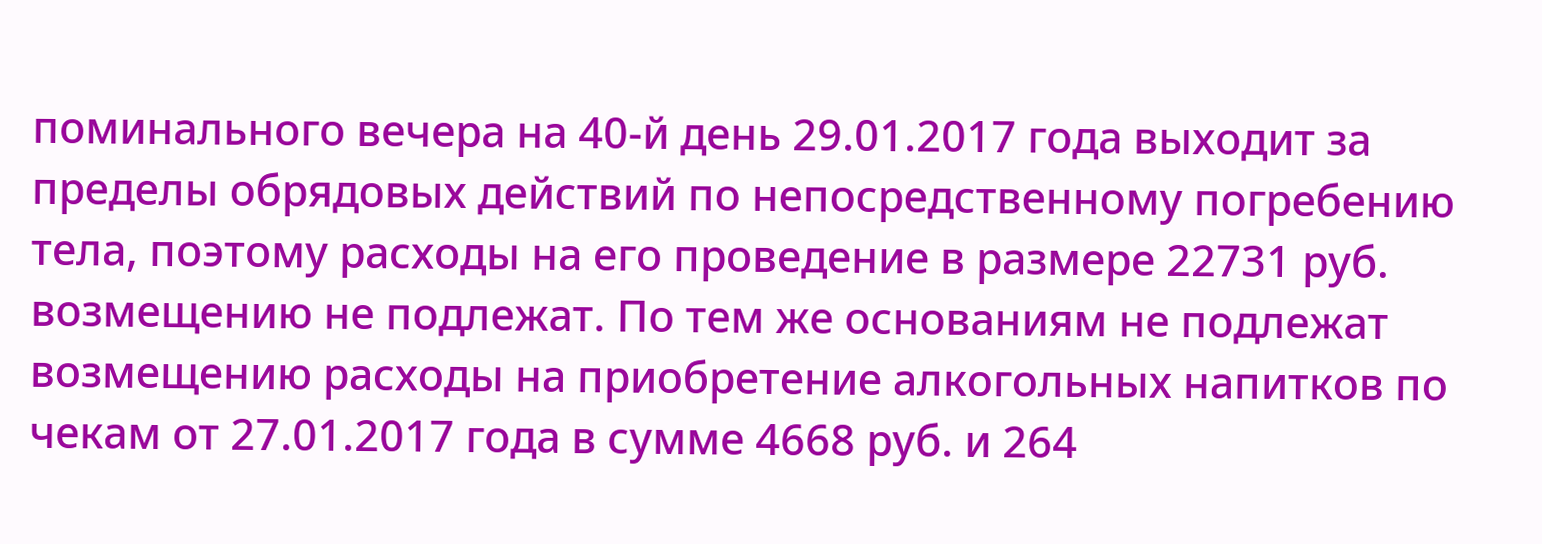поминального вечера на 40-й день 29.01.2017 года выходит за пределы обрядовых действий по непосредственному погребению тела, поэтому расходы на его проведение в размере 22731 руб. возмещению не подлежат. По тем же основаниям не подлежат возмещению расходы на приобретение алкогольных напитков по чекам от 27.01.2017 года в сумме 4668 руб. и 264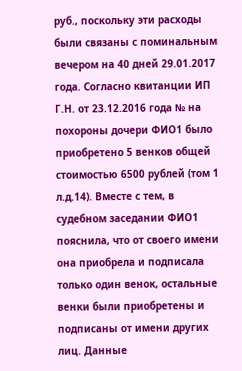руб., поскольку эти расходы были связаны с поминальным вечером на 40 дней 29.01.2017 года. Согласно квитанции ИП Г.Н. от 23.12.2016 года № на похороны дочери ФИО1 было приобретено 5 венков общей стоимостью 6500 рублей (том 1 л.д.14). Вместе с тем, в судебном заседании ФИО1 пояснила, что от своего имени она приобрела и подписала только один венок, остальные венки были приобретены и подписаны от имени других лиц. Данные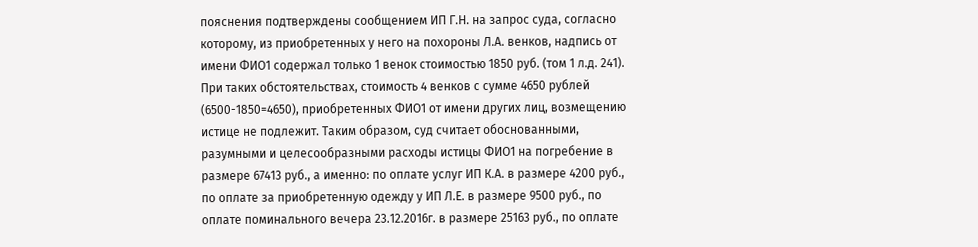пояснения подтверждены сообщением ИП Г.Н. на запрос суда, согласно которому, из приобретенных у него на похороны Л.А. венков, надпись от имени ФИО1 содержал только 1 венок стоимостью 1850 руб. (том 1 л.д. 241). При таких обстоятельствах, стоимость 4 венков с сумме 4650 рублей (6500-1850=4650), приобретенных ФИО1 от имени других лиц, возмещению истице не подлежит. Таким образом, суд считает обоснованными, разумными и целесообразными расходы истицы ФИО1 на погребение в размере 67413 руб., а именно: по оплате услуг ИП К.А. в размере 4200 руб., по оплате за приобретенную одежду у ИП Л.Е. в размере 9500 руб., по оплате поминального вечера 23.12.2016г. в размере 25163 руб., по оплате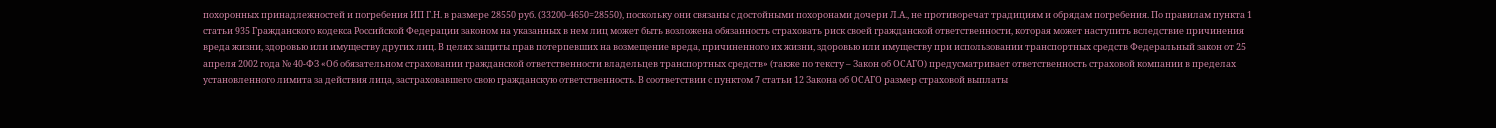похоронных принадлежностей и погребения ИП Г.Н. в размере 28550 руб. (33200-4650=28550), поскольку они связаны с достойными похоронами дочери Л.А., не противоречат традициям и обрядам погребения. По правилам пункта 1 статьи 935 Гражданского кодекса Российской Федерации законом на указанных в нем лиц может быть возложена обязанность страховать риск своей гражданской ответственности, которая может наступить вследствие причинения вреда жизни, здоровью или имуществу других лиц. В целях защиты прав потерпевших на возмещение вреда, причиненного их жизни, здоровью или имуществу при использовании транспортных средств Федеральный закон от 25 апреля 2002 года № 40-ФЗ «Об обязательном страховании гражданской ответственности владельцев транспортных средств» (также по тексту – Закон об ОСАГО) предусматривает ответственность страховой компании в пределах установленного лимита за действия лица, застраховавшего свою гражданскую ответственность. В соответствии с пунктом 7 статьи 12 Закона об ОСАГО размер страховой выплаты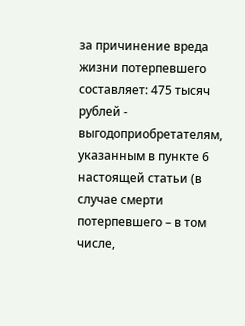за причинение вреда жизни потерпевшего составляет: 475 тысяч рублей - выгодоприобретателям, указанным в пункте 6 настоящей статьи (в случае смерти потерпевшего – в том числе,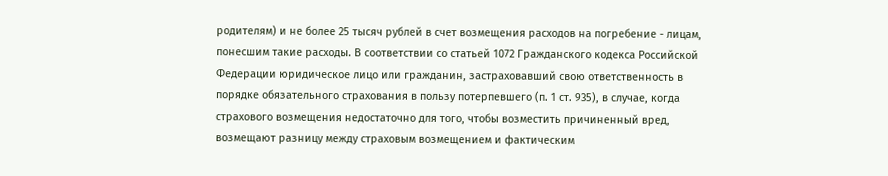родителям) и не более 25 тысяч рублей в счет возмещения расходов на погребение - лицам, понесшим такие расходы. В соответствии со статьей 1072 Гражданского кодекса Российской Федерации юридическое лицо или гражданин, застраховавший свою ответственность в порядке обязательного страхования в пользу потерпевшего (п. 1 ст. 935), в случае, когда страхового возмещения недостаточно для того, чтобы возместить причиненный вред, возмещают разницу между страховым возмещением и фактическим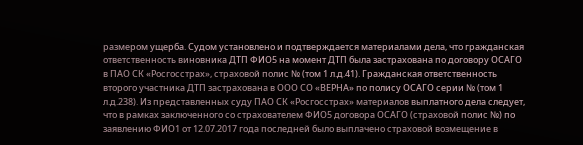размером ущерба. Судом установлено и подтверждается материалами дела, что гражданская ответственность виновника ДТП ФИО5 на момент ДТП была застрахована по договору ОСАГО в ПАО СК «Росгосстрах», страховой полис № (том 1 л.д.41). Гражданская ответственность второго участника ДТП застрахована в ООО СО «ВЕРНА» по полису ОСАГО серии № (том 1 л.д.238). Из представленных суду ПАО СК «Росгосстрах» материалов выплатного дела следует, что в рамках заключенного со страхователем ФИО5 договора ОСАГО (страховой полис №) по заявлению ФИО1 от 12.07.2017 года последней было выплачено страховой возмещение в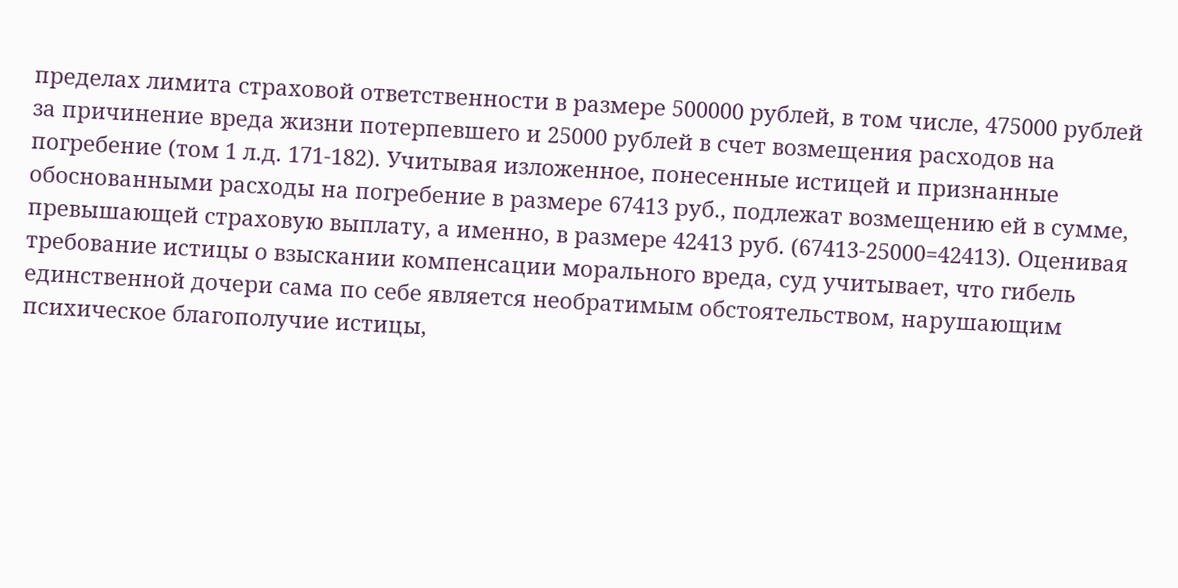пределах лимита страховой ответственности в размере 500000 рублей, в том числе, 475000 рублей за причинение вреда жизни потерпевшего и 25000 рублей в счет возмещения расходов на погребение (том 1 л.д. 171-182). Учитывая изложенное, понесенные истицей и признанные обоснованными расходы на погребение в размере 67413 руб., подлежат возмещению ей в сумме, превышающей страховую выплату, а именно, в размере 42413 руб. (67413-25000=42413). Оценивая требование истицы о взыскании компенсации морального вреда, суд учитывает, что гибель единственной дочери сама по себе является необратимым обстоятельством, нарушающим психическое благополучие истицы,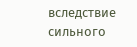вследствие сильного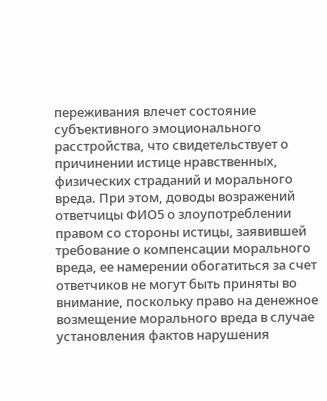переживания влечет состояние субъективного эмоционального расстройства, что свидетельствует о причинении истице нравственных, физических страданий и морального вреда. При этом, доводы возражений ответчицы ФИО5 о злоупотреблении правом со стороны истицы, заявившей требование о компенсации морального вреда, ее намерении обогатиться за счет ответчиков не могут быть приняты во внимание, поскольку право на денежное возмещение морального вреда в случае установления фактов нарушения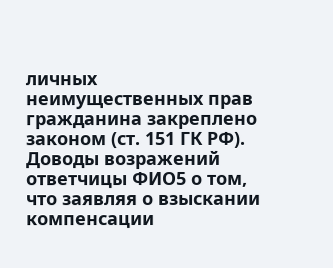личных неимущественных прав гражданина закреплено законом (ст. 151 ГК РФ). Доводы возражений ответчицы ФИО5 о том, что заявляя о взыскании компенсации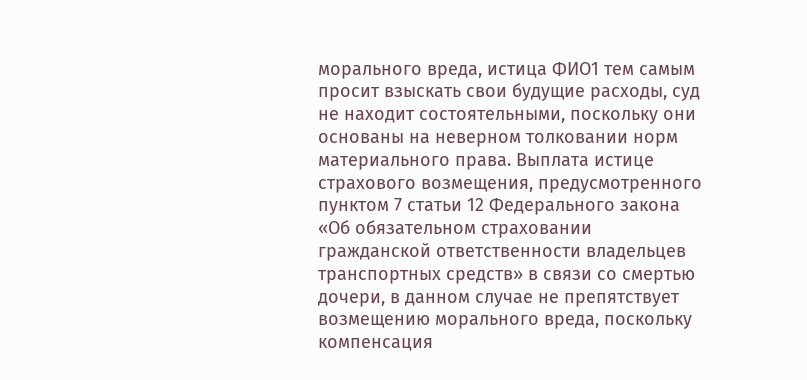морального вреда, истица ФИО1 тем самым просит взыскать свои будущие расходы, суд не находит состоятельными, поскольку они основаны на неверном толковании норм материального права. Выплата истице страхового возмещения, предусмотренного пунктом 7 статьи 12 Федерального закона «Об обязательном страховании гражданской ответственности владельцев транспортных средств» в связи со смертью дочери, в данном случае не препятствует возмещению морального вреда, поскольку компенсация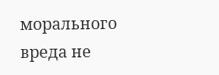морального вреда не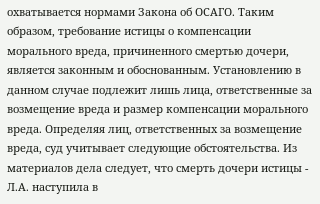охватывается нормами Закона об ОСАГО. Таким образом, требование истицы о компенсации морального вреда, причиненного смертью дочери, является законным и обоснованным. Установлению в данном случае подлежит лишь лица, ответственные за возмещение вреда и размер компенсации морального вреда. Определяя лиц, ответственных за возмещение вреда, суд учитывает следующие обстоятельства. Из материалов дела следует, что смерть дочери истицы - Л.А. наступила в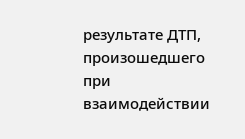результате ДТП, произошедшего при взаимодействии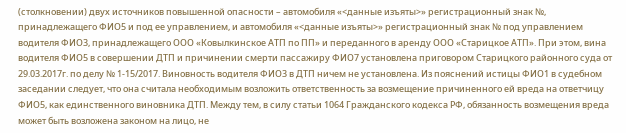(столкновении) двух источников повышенной опасности – автомобиля «<данные изъяты>» регистрационный знак №, принадлежащего ФИО5 и под ее управлением, и автомобиля «<данные изъяты>» регистрационный знак № под управлением водителя ФИО3, принадлежащего ООО «Ковылкинское АТП по ПП» и переданного в аренду ООО «Старицкое АТП». При этом, вина водителя ФИО5 в совершении ДТП и причинении смерти пассажиру ФИО7 установлена приговором Старицкого районного суда от 29.03.2017г. по делу № 1-15/2017. Виновность водителя ФИО3 в ДТП ничем не установлена. Из пояснений истицы ФИО1 в судебном заседании следует, что она считала необходимым возложить ответственность за возмещение причиненного ей вреда на ответчицу ФИО5, как единственного виновника ДТП. Между тем, в силу статьи 1064 Гражданского кодекса РФ, обязанность возмещения вреда может быть возложена законом на лицо, не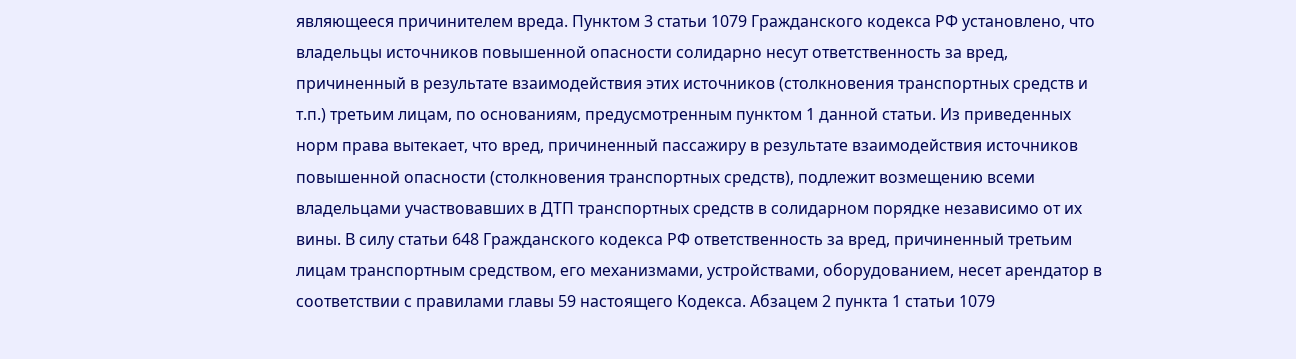являющееся причинителем вреда. Пунктом 3 статьи 1079 Гражданского кодекса РФ установлено, что владельцы источников повышенной опасности солидарно несут ответственность за вред, причиненный в результате взаимодействия этих источников (столкновения транспортных средств и т.п.) третьим лицам, по основаниям, предусмотренным пунктом 1 данной статьи. Из приведенных норм права вытекает, что вред, причиненный пассажиру в результате взаимодействия источников повышенной опасности (столкновения транспортных средств), подлежит возмещению всеми владельцами участвовавших в ДТП транспортных средств в солидарном порядке независимо от их вины. В силу статьи 648 Гражданского кодекса РФ ответственность за вред, причиненный третьим лицам транспортным средством, его механизмами, устройствами, оборудованием, несет арендатор в соответствии с правилами главы 59 настоящего Кодекса. Абзацем 2 пункта 1 статьи 1079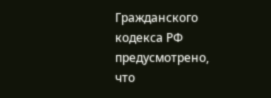Гражданского кодекса РФ предусмотрено, что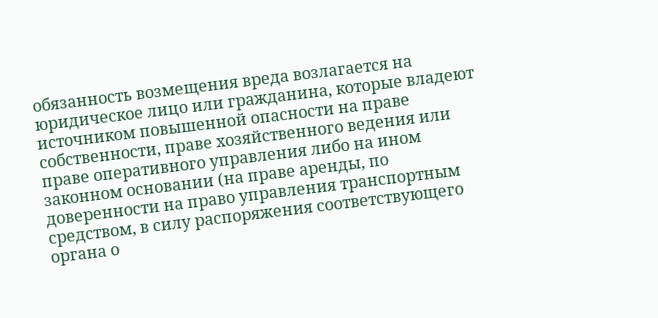обязанность возмещения вреда возлагается на юридическое лицо или гражданина, которые владеют источником повышенной опасности на праве собственности, праве хозяйственного ведения или праве оперативного управления либо на ином законном основании (на праве аренды, по доверенности на право управления транспортным средством, в силу распоряжения соответствующего органа о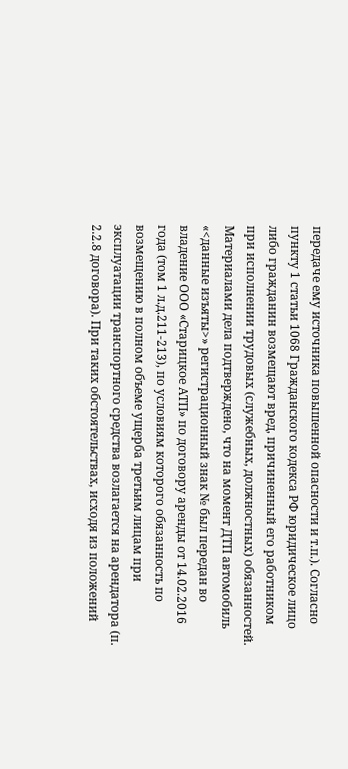передаче ему источника повышенной опасности и т.п.). Согласно пункту 1 статьи 1068 Гражданского кодекса РФ юридическое лицо либо гражданин возмещают вред, причиненный его работником при исполнении трудовых (служебных, должностных) обязанностей. Материалами дела подтверждено, что на момент ДТП автомобиль «<данные изъяты>» регистрационный знак № был передан во владение ООО «Старицкое АТП» по договору аренды от 14.02.2016 года (том 1 л.д.211-213), по условиям которого обязанность по возмещению в полном объеме ущерба третьим лицам при эксплуатации транспортного средства возлагается на арендатора (п. 2.2.8 договора). При таких обстоятельствах, исходя из положений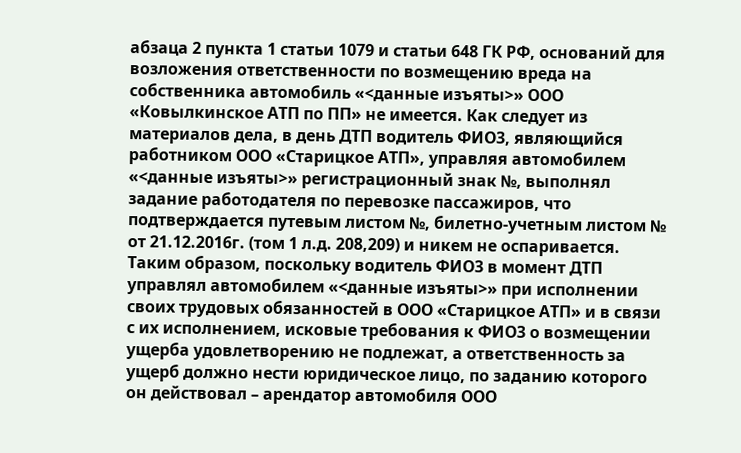абзаца 2 пункта 1 статьи 1079 и статьи 648 ГК РФ, оснований для возложения ответственности по возмещению вреда на собственника автомобиль «<данные изъяты>» ООО «Ковылкинское АТП по ПП» не имеется. Как следует из материалов дела, в день ДТП водитель ФИО3, являющийся работником ООО «Старицкое АТП», управляя автомобилем «<данные изъяты>» регистрационный знак №, выполнял задание работодателя по перевозке пассажиров, что подтверждается путевым листом №, билетно-учетным листом № от 21.12.2016г. (том 1 л.д. 208,209) и никем не оспаривается. Таким образом, поскольку водитель ФИО3 в момент ДТП управлял автомобилем «<данные изъяты>» при исполнении своих трудовых обязанностей в ООО «Старицкое АТП» и в связи с их исполнением, исковые требования к ФИО3 о возмещении ущерба удовлетворению не подлежат, а ответственность за ущерб должно нести юридическое лицо, по заданию которого он действовал – арендатор автомобиля ООО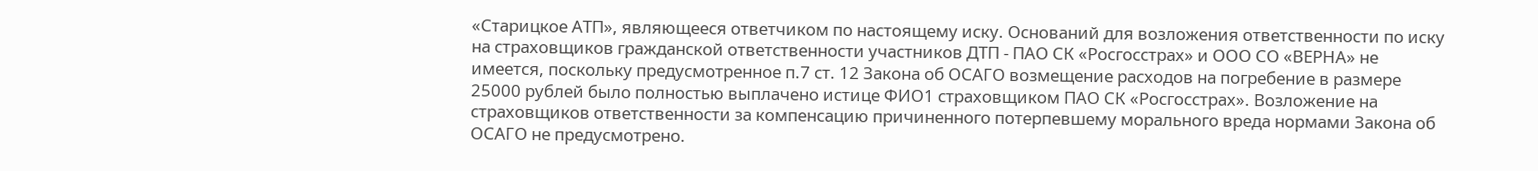«Старицкое АТП», являющееся ответчиком по настоящему иску. Оснований для возложения ответственности по иску на страховщиков гражданской ответственности участников ДТП - ПАО СК «Росгосстрах» и ООО СО «ВЕРНА» не имеется, поскольку предусмотренное п.7 ст. 12 Закона об ОСАГО возмещение расходов на погребение в размере 25000 рублей было полностью выплачено истице ФИО1 страховщиком ПАО СК «Росгосстрах». Возложение на страховщиков ответственности за компенсацию причиненного потерпевшему морального вреда нормами Закона об ОСАГО не предусмотрено.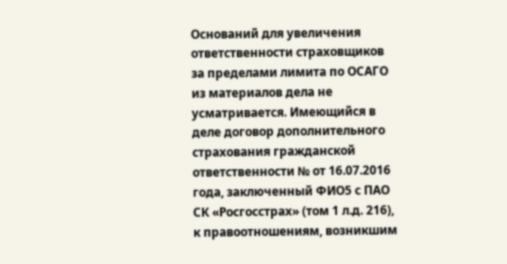Оснований для увеличения ответственности страховщиков за пределами лимита по ОСАГО из материалов дела не усматривается. Имеющийся в деле договор дополнительного страхования гражданской ответственности № от 16.07.2016 года, заключенный ФИО5 с ПАО СК «Росгосстрах» (том 1 л.д. 216), к правоотношениям, возникшим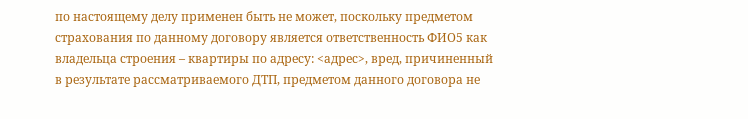по настоящему делу применен быть не может, поскольку предметом страхования по данному договору является ответственность ФИО5 как владельца строения – квартиры по адресу: <адрес>, вред, причиненный в результате рассматриваемого ДТП, предметом данного договора не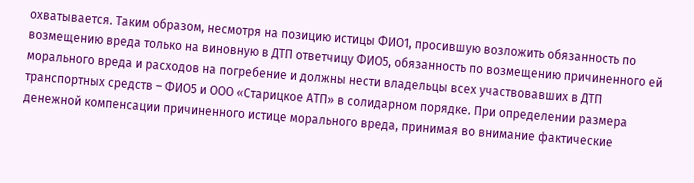охватывается. Таким образом, несмотря на позицию истицы ФИО1, просившую возложить обязанность по возмещению вреда только на виновную в ДТП ответчицу ФИО5, обязанность по возмещению причиненного ей морального вреда и расходов на погребение и должны нести владельцы всех участвовавших в ДТП транспортных средств – ФИО5 и ООО «Старицкое АТП» в солидарном порядке. При определении размера денежной компенсации причиненного истице морального вреда, принимая во внимание фактические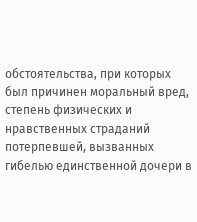обстоятельства, при которых был причинен моральный вред, степень физических и нравственных страданий потерпевшей, вызванных гибелью единственной дочери в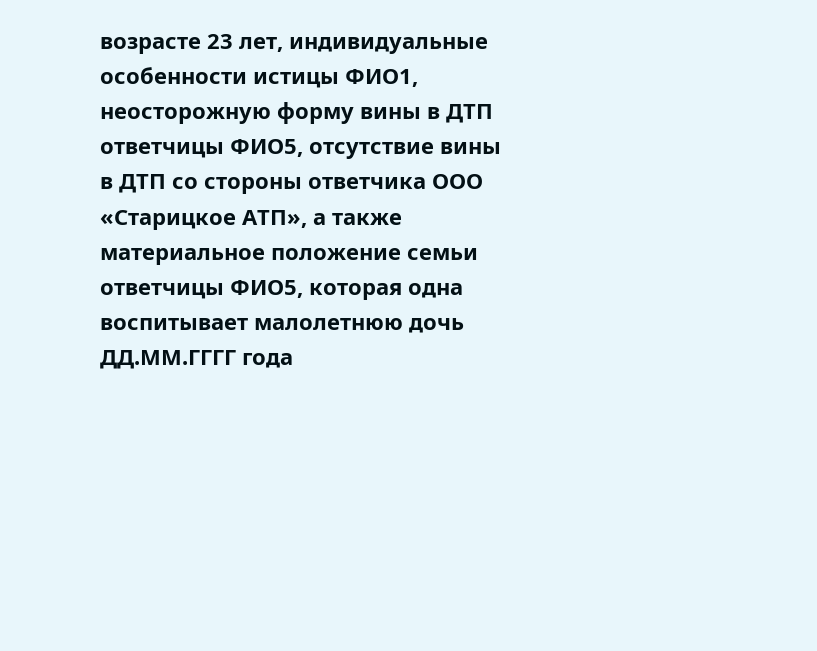возрасте 23 лет, индивидуальные особенности истицы ФИО1, неосторожную форму вины в ДТП ответчицы ФИО5, отсутствие вины в ДТП со стороны ответчика ООО «Старицкое АТП», а также материальное положение семьи ответчицы ФИО5, которая одна воспитывает малолетнюю дочь ДД.ММ.ГГГГ года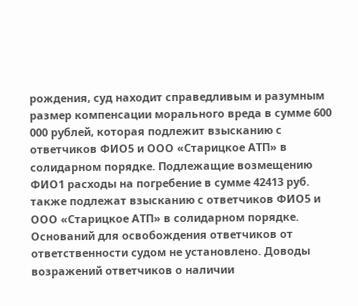рождения, суд находит справедливым и разумным размер компенсации морального вреда в сумме 600 000 рублей, которая подлежит взысканию с ответчиков ФИО5 и ООО «Старицкое АТП» в солидарном порядке. Подлежащие возмещению ФИО1 расходы на погребение в сумме 42413 руб. также подлежат взысканию с ответчиков ФИО5 и ООО «Старицкое АТП» в солидарном порядке. Оснований для освобождения ответчиков от ответственности судом не установлено. Доводы возражений ответчиков о наличии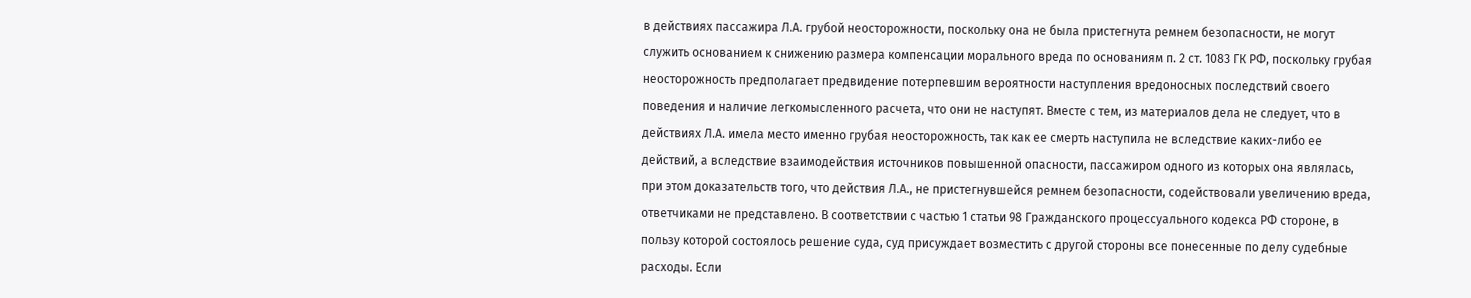в действиях пассажира Л.А. грубой неосторожности, поскольку она не была пристегнута ремнем безопасности, не могут служить основанием к снижению размера компенсации морального вреда по основаниям п. 2 ст. 1083 ГК РФ, поскольку грубая неосторожность предполагает предвидение потерпевшим вероятности наступления вредоносных последствий своего поведения и наличие легкомысленного расчета, что они не наступят. Вместе с тем, из материалов дела не следует, что в действиях Л.А. имела место именно грубая неосторожность, так как ее смерть наступила не вследствие каких-либо ее действий, а вследствие взаимодействия источников повышенной опасности, пассажиром одного из которых она являлась, при этом доказательств того, что действия Л.А., не пристегнувшейся ремнем безопасности, содействовали увеличению вреда, ответчиками не представлено. В соответствии с частью 1 статьи 98 Гражданского процессуального кодекса РФ стороне, в пользу которой состоялось решение суда, суд присуждает возместить с другой стороны все понесенные по делу судебные расходы. Если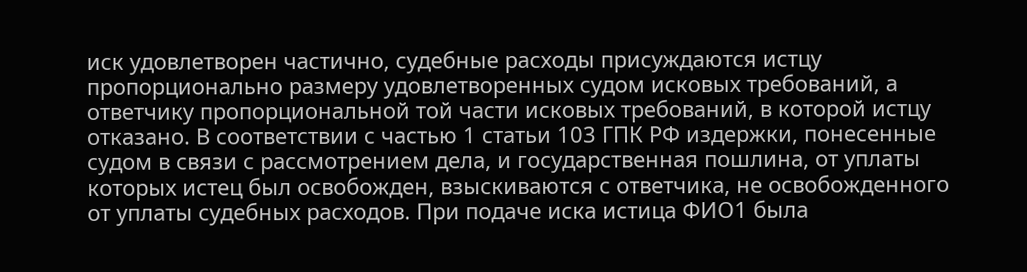иск удовлетворен частично, судебные расходы присуждаются истцу пропорционально размеру удовлетворенных судом исковых требований, а ответчику пропорциональной той части исковых требований, в которой истцу отказано. В соответствии с частью 1 статьи 103 ГПК РФ издержки, понесенные судом в связи с рассмотрением дела, и государственная пошлина, от уплаты которых истец был освобожден, взыскиваются с ответчика, не освобожденного от уплаты судебных расходов. При подаче иска истица ФИО1 была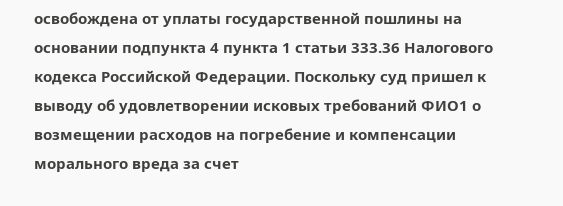освобождена от уплаты государственной пошлины на основании подпункта 4 пункта 1 статьи 333.36 Налогового кодекса Российской Федерации. Поскольку суд пришел к выводу об удовлетворении исковых требований ФИО1 о возмещении расходов на погребение и компенсации морального вреда за счет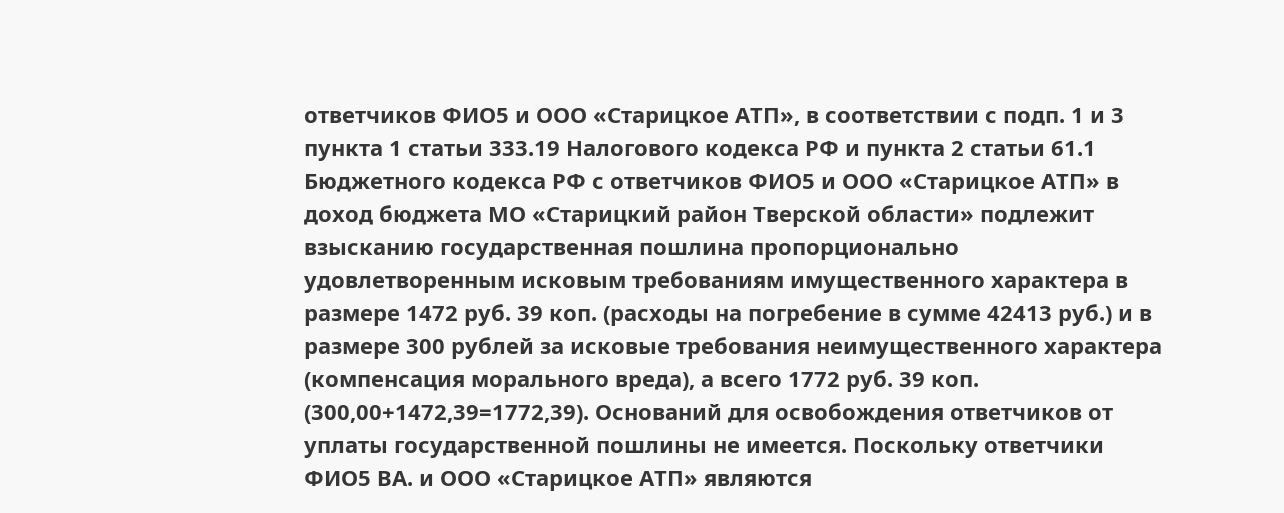ответчиков ФИО5 и ООО «Старицкое АТП», в соответствии с подп. 1 и 3 пункта 1 статьи 333.19 Налогового кодекса РФ и пункта 2 статьи 61.1 Бюджетного кодекса РФ с ответчиков ФИО5 и ООО «Старицкое АТП» в доход бюджета МО «Старицкий район Тверской области» подлежит взысканию государственная пошлина пропорционально удовлетворенным исковым требованиям имущественного характера в размере 1472 руб. 39 коп. (расходы на погребение в сумме 42413 руб.) и в размере 300 рублей за исковые требования неимущественного характера (компенсация морального вреда), а всего 1772 руб. 39 коп. (300,00+1472,39=1772,39). Оснований для освобождения ответчиков от уплаты государственной пошлины не имеется. Поскольку ответчики ФИО5 ВА. и ООО «Старицкое АТП» являются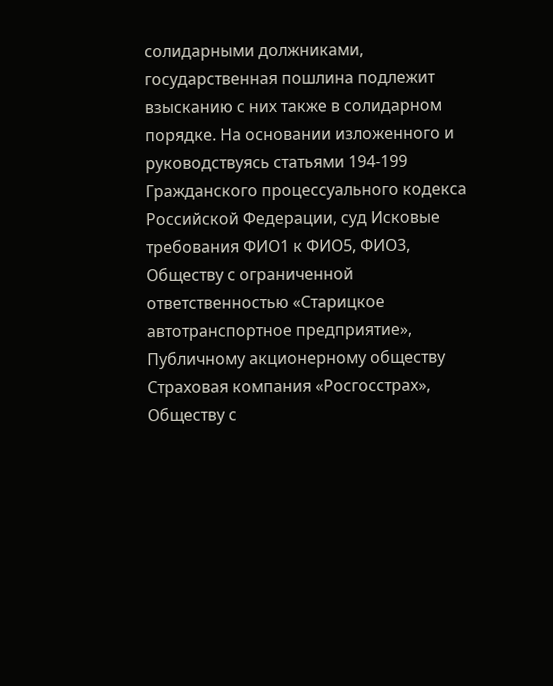солидарными должниками, государственная пошлина подлежит взысканию с них также в солидарном порядке. На основании изложенного и руководствуясь статьями 194-199 Гражданского процессуального кодекса Российской Федерации, суд Исковые требования ФИО1 к ФИО5, ФИО3, Обществу с ограниченной ответственностью «Старицкое автотранспортное предприятие», Публичному акционерному обществу Страховая компания «Росгосстрах», Обществу с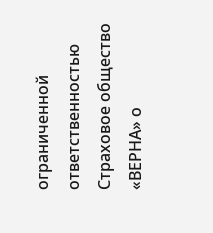ограниченной ответственностью Страховое общество «ВЕРНА» о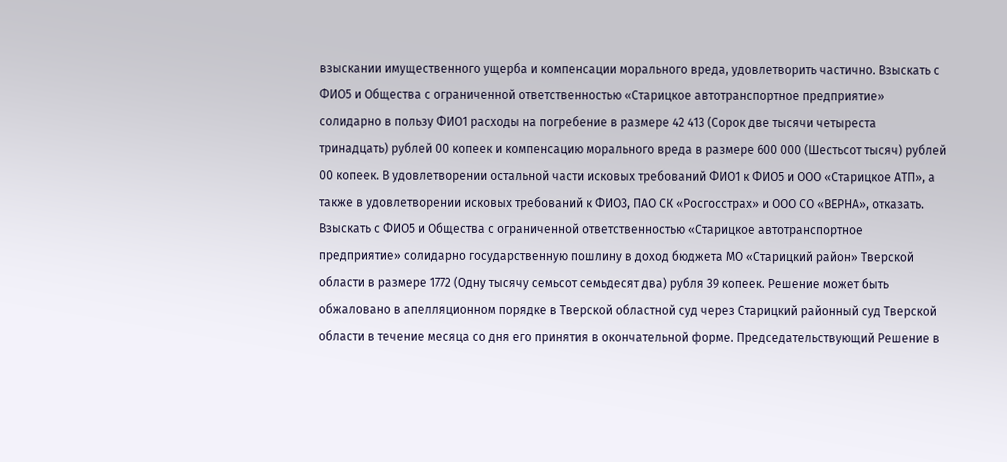взыскании имущественного ущерба и компенсации морального вреда, удовлетворить частично. Взыскать с ФИО5 и Общества с ограниченной ответственностью «Старицкое автотранспортное предприятие» солидарно в пользу ФИО1 расходы на погребение в размере 42 413 (Сорок две тысячи четыреста тринадцать) рублей 00 копеек и компенсацию морального вреда в размере 600 000 (Шестьсот тысяч) рублей 00 копеек. В удовлетворении остальной части исковых требований ФИО1 к ФИО5 и ООО «Старицкое АТП», а также в удовлетворении исковых требований к ФИО3, ПАО СК «Росгосстрах» и ООО СО «ВЕРНА», отказать. Взыскать с ФИО5 и Общества с ограниченной ответственностью «Старицкое автотранспортное предприятие» солидарно государственную пошлину в доход бюджета МО «Старицкий район» Тверской области в размере 1772 (Одну тысячу семьсот семьдесят два) рубля 39 копеек. Решение может быть обжаловано в апелляционном порядке в Тверской областной суд через Старицкий районный суд Тверской области в течение месяца со дня его принятия в окончательной форме. Председательствующий Решение в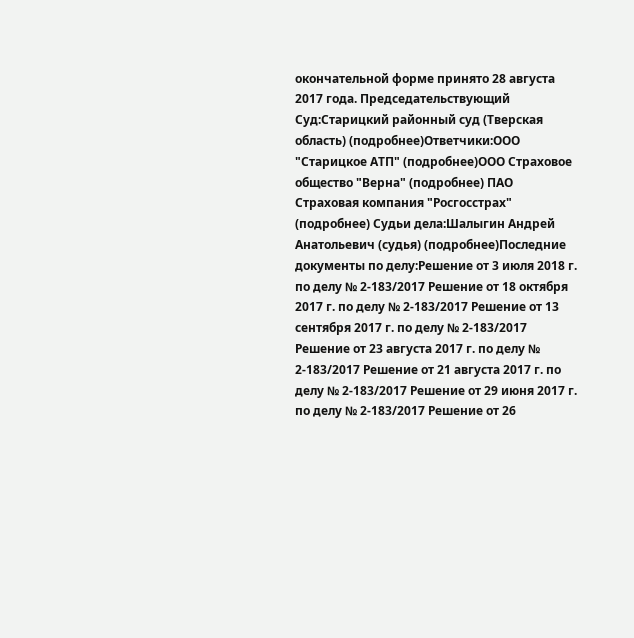окончательной форме принято 28 августа 2017 года. Председательствующий Суд:Старицкий районный суд (Тверская область) (подробнее)Ответчики:ООО "Старицкое АТП" (подробнее)ООО Страховое общество "Верна" (подробнее) ПАО Страховая компания "Росгосстрах" (подробнее) Судьи дела:Шалыгин Андрей Анатольевич (судья) (подробнее)Последние документы по делу:Решение от 3 июля 2018 г. по делу № 2-183/2017 Решение от 18 октября 2017 г. по делу № 2-183/2017 Решение от 13 сентября 2017 г. по делу № 2-183/2017 Решение от 23 августа 2017 г. по делу № 2-183/2017 Решение от 21 августа 2017 г. по делу № 2-183/2017 Решение от 29 июня 2017 г. по делу № 2-183/2017 Решение от 26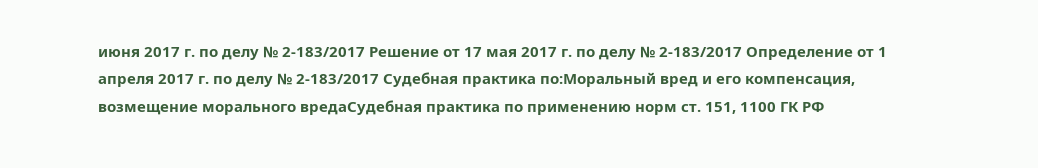июня 2017 г. по делу № 2-183/2017 Решение от 17 мая 2017 г. по делу № 2-183/2017 Определение от 1 апреля 2017 г. по делу № 2-183/2017 Судебная практика по:Моральный вред и его компенсация, возмещение морального вредаСудебная практика по применению норм ст. 151, 1100 ГК РФ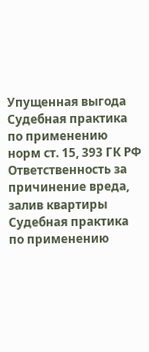Упущенная выгода Судебная практика по применению норм ст. 15, 393 ГК РФ Ответственность за причинение вреда, залив квартиры Судебная практика по применению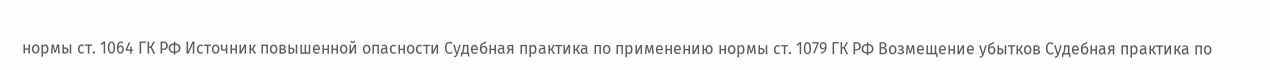нормы ст. 1064 ГК РФ Источник повышенной опасности Судебная практика по применению нормы ст. 1079 ГК РФ Возмещение убытков Судебная практика по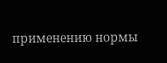применению нормы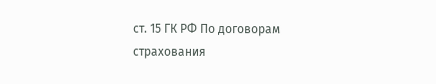ст. 15 ГК РФ По договорам страхования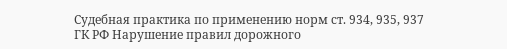Судебная практика по применению норм ст. 934, 935, 937 ГК РФ Нарушение правил дорожного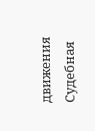движения Судебная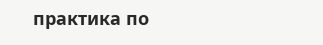практика по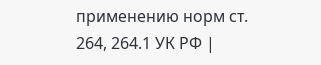применению норм ст. 264, 264.1 УК РФ |